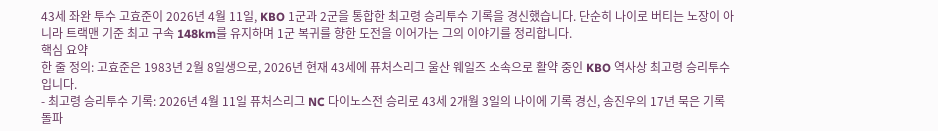43세 좌완 투수 고효준이 2026년 4월 11일, KBO 1군과 2군을 통합한 최고령 승리투수 기록을 경신했습니다. 단순히 나이로 버티는 노장이 아니라 트랙맨 기준 최고 구속 148km를 유지하며 1군 복귀를 향한 도전을 이어가는 그의 이야기를 정리합니다.
핵심 요약
한 줄 정의: 고효준은 1983년 2월 8일생으로, 2026년 현재 43세에 퓨처스리그 울산 웨일즈 소속으로 활약 중인 KBO 역사상 최고령 승리투수입니다.
- 최고령 승리투수 기록: 2026년 4월 11일 퓨처스리그 NC 다이노스전 승리로 43세 2개월 3일의 나이에 기록 경신, 송진우의 17년 묵은 기록 돌파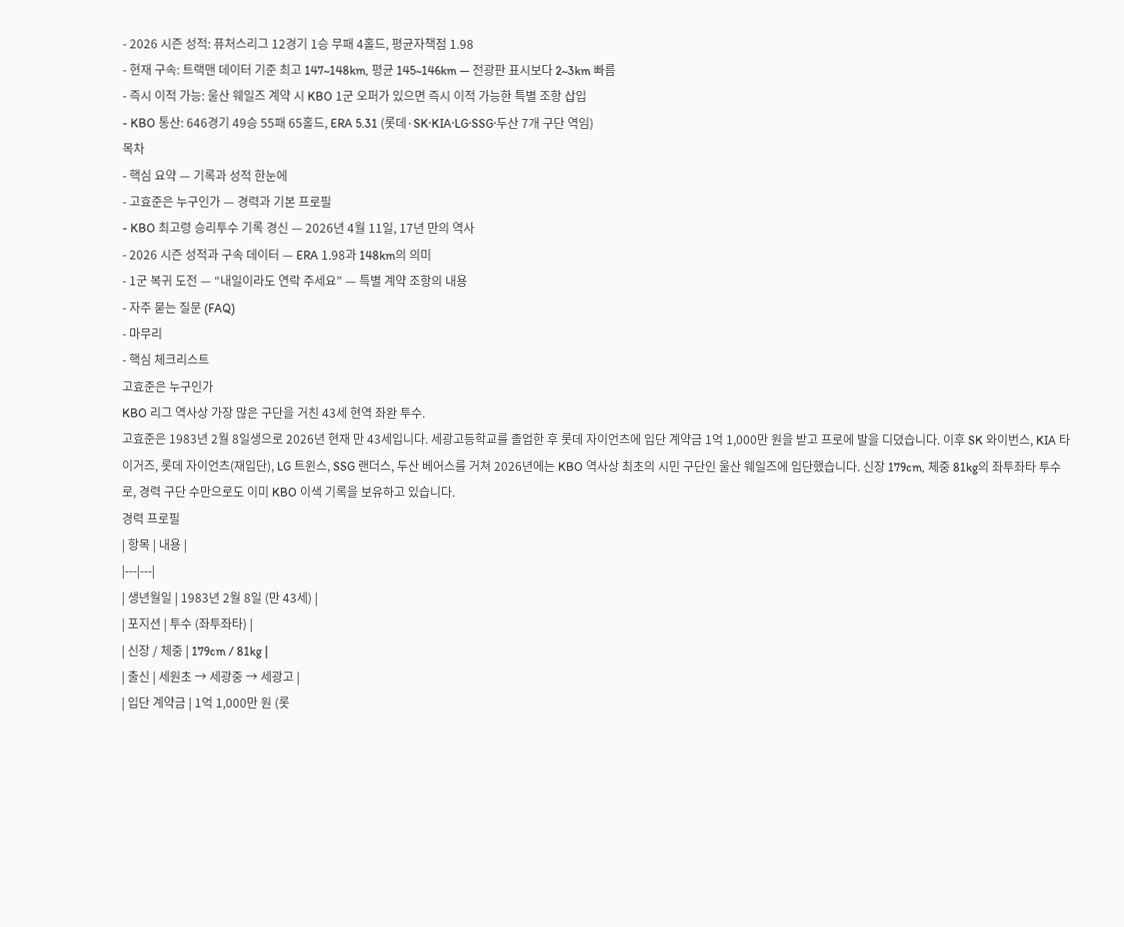- 2026 시즌 성적: 퓨처스리그 12경기 1승 무패 4홀드, 평균자책점 1.98
- 현재 구속: 트랙맨 데이터 기준 최고 147~148km, 평균 145~146km — 전광판 표시보다 2~3km 빠름
- 즉시 이적 가능: 울산 웨일즈 계약 시 KBO 1군 오퍼가 있으면 즉시 이적 가능한 특별 조항 삽입
- KBO 통산: 646경기 49승 55패 65홀드, ERA 5.31 (롯데·SK·KIA·LG·SSG·두산 7개 구단 역임)
목차
- 핵심 요약 — 기록과 성적 한눈에
- 고효준은 누구인가 — 경력과 기본 프로필
- KBO 최고령 승리투수 기록 경신 — 2026년 4월 11일, 17년 만의 역사
- 2026 시즌 성적과 구속 데이터 — ERA 1.98과 148km의 의미
- 1군 복귀 도전 — “내일이라도 연락 주세요” — 특별 계약 조항의 내용
- 자주 묻는 질문 (FAQ)
- 마무리
- 핵심 체크리스트
고효준은 누구인가
KBO 리그 역사상 가장 많은 구단을 거친 43세 현역 좌완 투수.
고효준은 1983년 2월 8일생으로 2026년 현재 만 43세입니다. 세광고등학교를 졸업한 후 롯데 자이언츠에 입단 계약금 1억 1,000만 원을 받고 프로에 발을 디뎠습니다. 이후 SK 와이번스, KIA 타이거즈, 롯데 자이언츠(재입단), LG 트윈스, SSG 랜더스, 두산 베어스를 거쳐 2026년에는 KBO 역사상 최초의 시민 구단인 울산 웨일즈에 입단했습니다. 신장 179cm, 체중 81kg의 좌투좌타 투수로, 경력 구단 수만으로도 이미 KBO 이색 기록을 보유하고 있습니다.
경력 프로필
| 항목 | 내용 |
|---|---|
| 생년월일 | 1983년 2월 8일 (만 43세) |
| 포지션 | 투수 (좌투좌타) |
| 신장 / 체중 | 179cm / 81kg |
| 출신 | 세원초 → 세광중 → 세광고 |
| 입단 계약금 | 1억 1,000만 원 (롯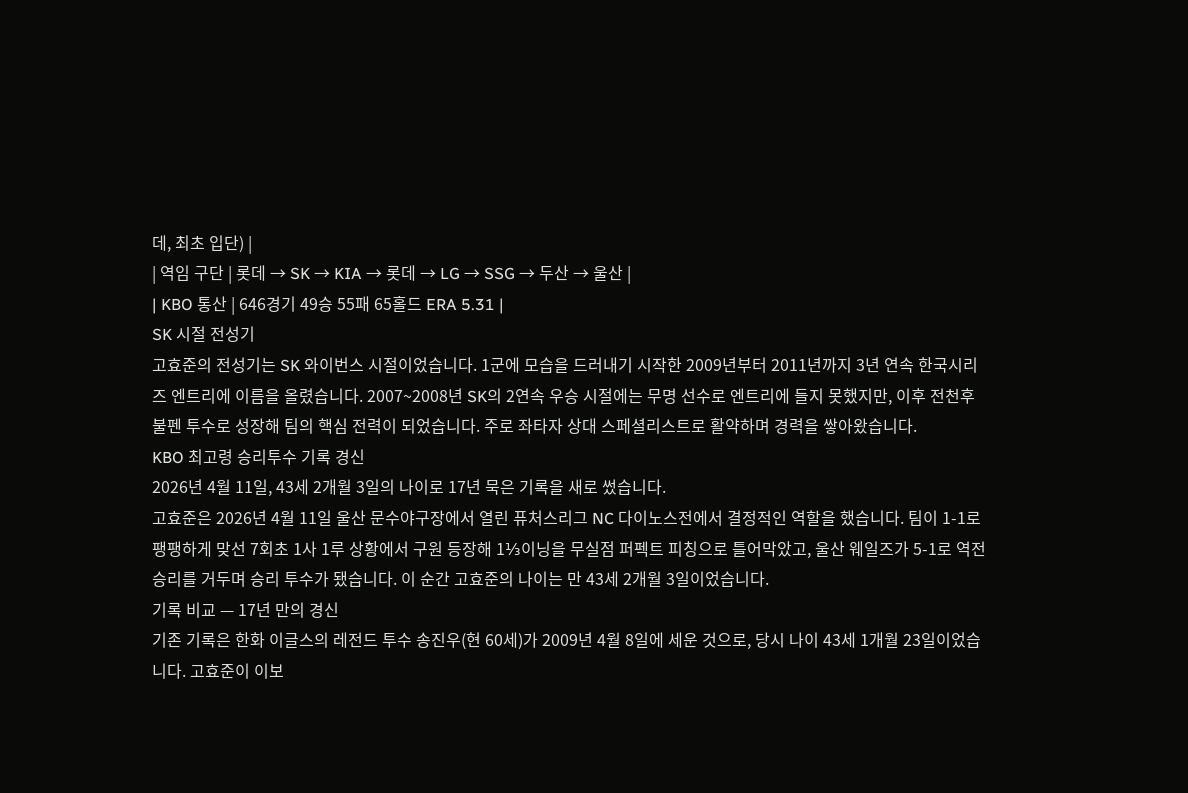데, 최초 입단) |
| 역임 구단 | 롯데 → SK → KIA → 롯데 → LG → SSG → 두산 → 울산 |
| KBO 통산 | 646경기 49승 55패 65홀드 ERA 5.31 |
SK 시절 전성기
고효준의 전성기는 SK 와이번스 시절이었습니다. 1군에 모습을 드러내기 시작한 2009년부터 2011년까지 3년 연속 한국시리즈 엔트리에 이름을 올렸습니다. 2007~2008년 SK의 2연속 우승 시절에는 무명 선수로 엔트리에 들지 못했지만, 이후 전천후 불펜 투수로 성장해 팀의 핵심 전력이 되었습니다. 주로 좌타자 상대 스페셜리스트로 활약하며 경력을 쌓아왔습니다.
KBO 최고령 승리투수 기록 경신
2026년 4월 11일, 43세 2개월 3일의 나이로 17년 묵은 기록을 새로 썼습니다.
고효준은 2026년 4월 11일 울산 문수야구장에서 열린 퓨처스리그 NC 다이노스전에서 결정적인 역할을 했습니다. 팀이 1-1로 팽팽하게 맞선 7회초 1사 1루 상황에서 구원 등장해 1⅓이닝을 무실점 퍼펙트 피칭으로 틀어막았고, 울산 웨일즈가 5-1로 역전 승리를 거두며 승리 투수가 됐습니다. 이 순간 고효준의 나이는 만 43세 2개월 3일이었습니다.
기록 비교 — 17년 만의 경신
기존 기록은 한화 이글스의 레전드 투수 송진우(현 60세)가 2009년 4월 8일에 세운 것으로, 당시 나이 43세 1개월 23일이었습니다. 고효준이 이보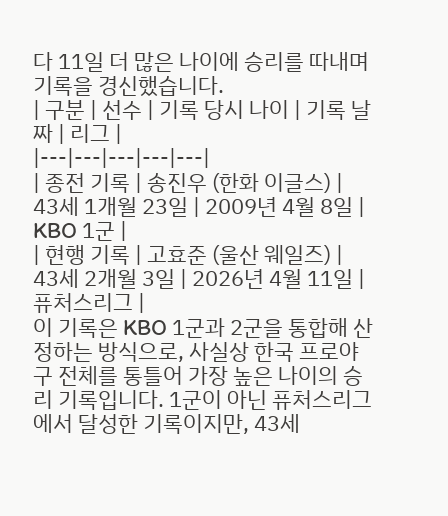다 11일 더 많은 나이에 승리를 따내며 기록을 경신했습니다.
| 구분 | 선수 | 기록 당시 나이 | 기록 날짜 | 리그 |
|---|---|---|---|---|
| 종전 기록 | 송진우 (한화 이글스) | 43세 1개월 23일 | 2009년 4월 8일 | KBO 1군 |
| 현행 기록 | 고효준 (울산 웨일즈) | 43세 2개월 3일 | 2026년 4월 11일 | 퓨처스리그 |
이 기록은 KBO 1군과 2군을 통합해 산정하는 방식으로, 사실상 한국 프로야구 전체를 통틀어 가장 높은 나이의 승리 기록입니다. 1군이 아닌 퓨처스리그에서 달성한 기록이지만, 43세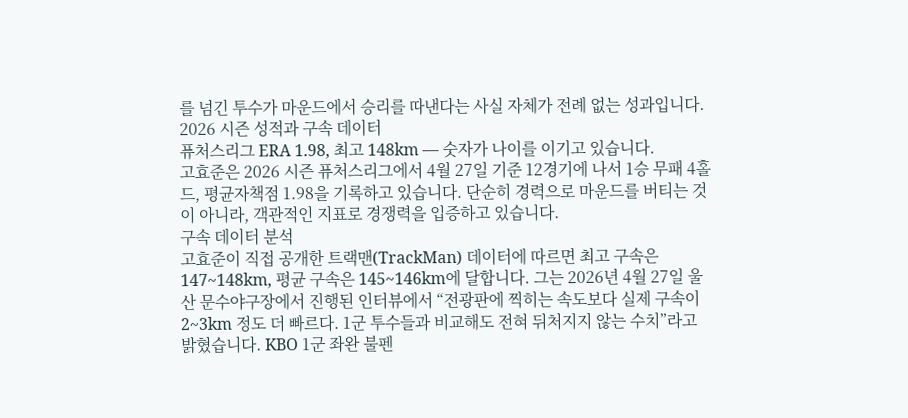를 넘긴 투수가 마운드에서 승리를 따낸다는 사실 자체가 전례 없는 성과입니다.
2026 시즌 성적과 구속 데이터
퓨처스리그 ERA 1.98, 최고 148km — 숫자가 나이를 이기고 있습니다.
고효준은 2026 시즌 퓨처스리그에서 4월 27일 기준 12경기에 나서 1승 무패 4홀드, 평균자책점 1.98을 기록하고 있습니다. 단순히 경력으로 마운드를 버티는 것이 아니라, 객관적인 지표로 경쟁력을 입증하고 있습니다.
구속 데이터 분석
고효준이 직접 공개한 트랙맨(TrackMan) 데이터에 따르면 최고 구속은 147~148km, 평균 구속은 145~146km에 달합니다. 그는 2026년 4월 27일 울산 문수야구장에서 진행된 인터뷰에서 “전광판에 찍히는 속도보다 실제 구속이 2~3km 정도 더 빠르다. 1군 투수들과 비교해도 전혀 뒤처지지 않는 수치”라고 밝혔습니다. KBO 1군 좌완 불펜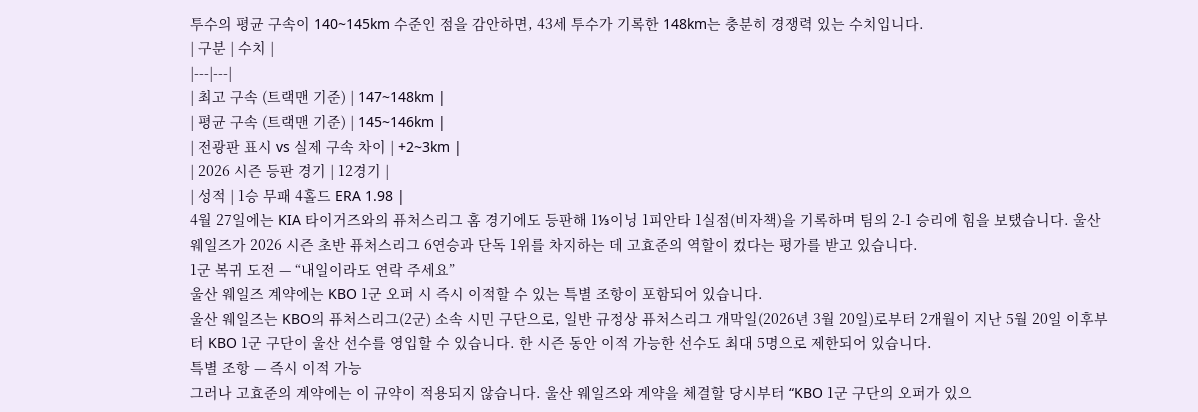투수의 평균 구속이 140~145km 수준인 점을 감안하면, 43세 투수가 기록한 148km는 충분히 경쟁력 있는 수치입니다.
| 구분 | 수치 |
|---|---|
| 최고 구속 (트랙맨 기준) | 147~148km |
| 평균 구속 (트랙맨 기준) | 145~146km |
| 전광판 표시 vs 실제 구속 차이 | +2~3km |
| 2026 시즌 등판 경기 | 12경기 |
| 성적 | 1승 무패 4홀드 ERA 1.98 |
4월 27일에는 KIA 타이거즈와의 퓨처스리그 홈 경기에도 등판해 1⅓이닝 1피안타 1실점(비자책)을 기록하며 팀의 2-1 승리에 힘을 보탰습니다. 울산 웨일즈가 2026 시즌 초반 퓨처스리그 6연승과 단독 1위를 차지하는 데 고효준의 역할이 컸다는 평가를 받고 있습니다.
1군 복귀 도전 — “내일이라도 연락 주세요”
울산 웨일즈 계약에는 KBO 1군 오퍼 시 즉시 이적할 수 있는 특별 조항이 포함되어 있습니다.
울산 웨일즈는 KBO의 퓨처스리그(2군) 소속 시민 구단으로, 일반 규정상 퓨처스리그 개막일(2026년 3월 20일)로부터 2개월이 지난 5월 20일 이후부터 KBO 1군 구단이 울산 선수를 영입할 수 있습니다. 한 시즌 동안 이적 가능한 선수도 최대 5명으로 제한되어 있습니다.
특별 조항 — 즉시 이적 가능
그러나 고효준의 계약에는 이 규약이 적용되지 않습니다. 울산 웨일즈와 계약을 체결할 당시부터 “KBO 1군 구단의 오퍼가 있으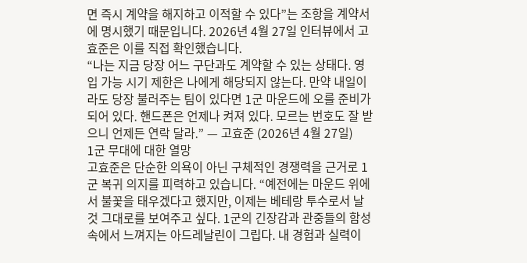면 즉시 계약을 해지하고 이적할 수 있다”는 조항을 계약서에 명시했기 때문입니다. 2026년 4월 27일 인터뷰에서 고효준은 이를 직접 확인했습니다.
“나는 지금 당장 어느 구단과도 계약할 수 있는 상태다. 영입 가능 시기 제한은 나에게 해당되지 않는다. 만약 내일이라도 당장 불러주는 팀이 있다면 1군 마운드에 오를 준비가 되어 있다. 핸드폰은 언제나 켜져 있다. 모르는 번호도 잘 받으니 언제든 연락 달라.” — 고효준 (2026년 4월 27일)
1군 무대에 대한 열망
고효준은 단순한 의욕이 아닌 구체적인 경쟁력을 근거로 1군 복귀 의지를 피력하고 있습니다. “예전에는 마운드 위에서 불꽃을 태우겠다고 했지만, 이제는 베테랑 투수로서 날것 그대로를 보여주고 싶다. 1군의 긴장감과 관중들의 함성 속에서 느껴지는 아드레날린이 그립다. 내 경험과 실력이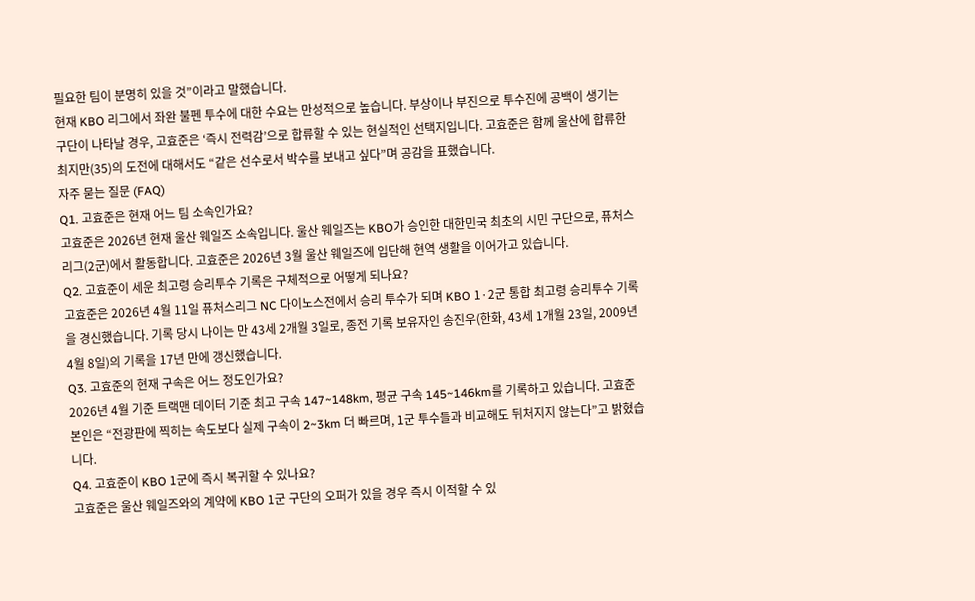필요한 팀이 분명히 있을 것”이라고 말했습니다.
현재 KBO 리그에서 좌완 불펜 투수에 대한 수요는 만성적으로 높습니다. 부상이나 부진으로 투수진에 공백이 생기는 구단이 나타날 경우, 고효준은 ‘즉시 전력감’으로 합류할 수 있는 현실적인 선택지입니다. 고효준은 함께 울산에 합류한 최지만(35)의 도전에 대해서도 “같은 선수로서 박수를 보내고 싶다”며 공감을 표했습니다.
자주 묻는 질문 (FAQ)
Q1. 고효준은 현재 어느 팀 소속인가요?
고효준은 2026년 현재 울산 웨일즈 소속입니다. 울산 웨일즈는 KBO가 승인한 대한민국 최초의 시민 구단으로, 퓨처스리그(2군)에서 활동합니다. 고효준은 2026년 3월 울산 웨일즈에 입단해 현역 생활을 이어가고 있습니다.
Q2. 고효준이 세운 최고령 승리투수 기록은 구체적으로 어떻게 되나요?
고효준은 2026년 4월 11일 퓨처스리그 NC 다이노스전에서 승리 투수가 되며 KBO 1·2군 통합 최고령 승리투수 기록을 경신했습니다. 기록 당시 나이는 만 43세 2개월 3일로, 종전 기록 보유자인 송진우(한화, 43세 1개월 23일, 2009년 4월 8일)의 기록을 17년 만에 갱신했습니다.
Q3. 고효준의 현재 구속은 어느 정도인가요?
2026년 4월 기준 트랙맨 데이터 기준 최고 구속 147~148km, 평균 구속 145~146km를 기록하고 있습니다. 고효준 본인은 “전광판에 찍히는 속도보다 실제 구속이 2~3km 더 빠르며, 1군 투수들과 비교해도 뒤처지지 않는다”고 밝혔습니다.
Q4. 고효준이 KBO 1군에 즉시 복귀할 수 있나요?
고효준은 울산 웨일즈와의 계약에 KBO 1군 구단의 오퍼가 있을 경우 즉시 이적할 수 있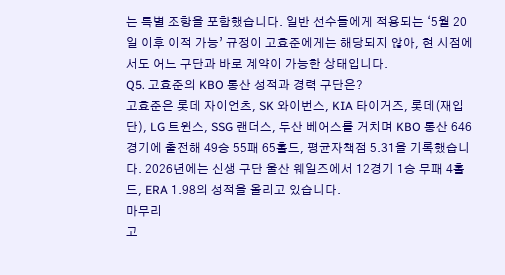는 특별 조항을 포함했습니다. 일반 선수들에게 적용되는 ‘5월 20일 이후 이적 가능’ 규정이 고효준에게는 해당되지 않아, 현 시점에서도 어느 구단과 바로 계약이 가능한 상태입니다.
Q5. 고효준의 KBO 통산 성적과 경력 구단은?
고효준은 롯데 자이언츠, SK 와이번스, KIA 타이거즈, 롯데(재입단), LG 트윈스, SSG 랜더스, 두산 베어스를 거치며 KBO 통산 646경기에 출전해 49승 55패 65홀드, 평균자책점 5.31을 기록했습니다. 2026년에는 신생 구단 울산 웨일즈에서 12경기 1승 무패 4홀드, ERA 1.98의 성적을 올리고 있습니다.
마무리
고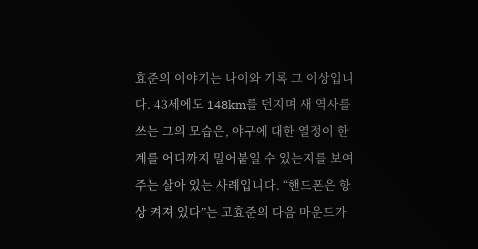효준의 이야기는 나이와 기록 그 이상입니다. 43세에도 148km를 던지며 새 역사를 쓰는 그의 모습은, 야구에 대한 열정이 한계를 어디까지 밀어붙일 수 있는지를 보여주는 살아 있는 사례입니다. “핸드폰은 항상 켜져 있다”는 고효준의 다음 마운드가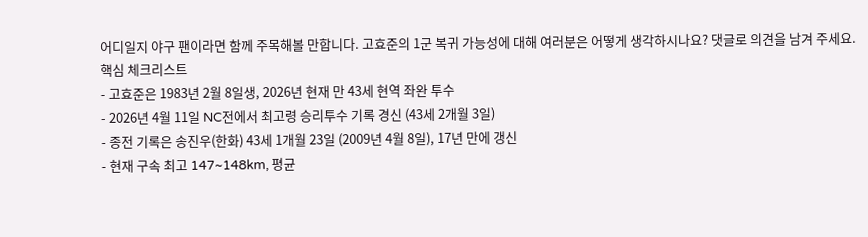어디일지 야구 팬이라면 함께 주목해볼 만합니다. 고효준의 1군 복귀 가능성에 대해 여러분은 어떻게 생각하시나요? 댓글로 의견을 남겨 주세요.
핵심 체크리스트
- 고효준은 1983년 2월 8일생, 2026년 현재 만 43세 현역 좌완 투수
- 2026년 4월 11일 NC전에서 최고령 승리투수 기록 경신 (43세 2개월 3일)
- 종전 기록은 송진우(한화) 43세 1개월 23일 (2009년 4월 8일), 17년 만에 갱신
- 현재 구속 최고 147~148km, 평균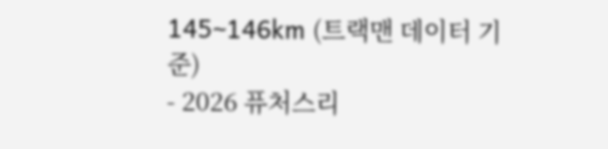145~146km (트랙맨 데이터 기준)
- 2026 퓨처스리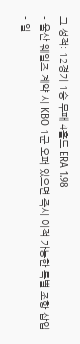그 성적: 12경기 1승 무패 4홀드 ERA 1.98
- 울산 웨일즈 계약 시 KBO 1군 오퍼 있으면 즉시 이적 가능한 특별 조항 삽입
- 일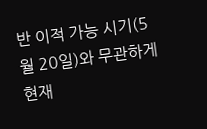반 이적 가능 시기(5월 20일)와 무관하게 현재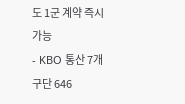도 1군 계약 즉시 가능
- KBO 통산 7개 구단 646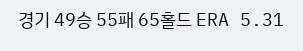경기 49승 55패 65홀드 ERA 5.31